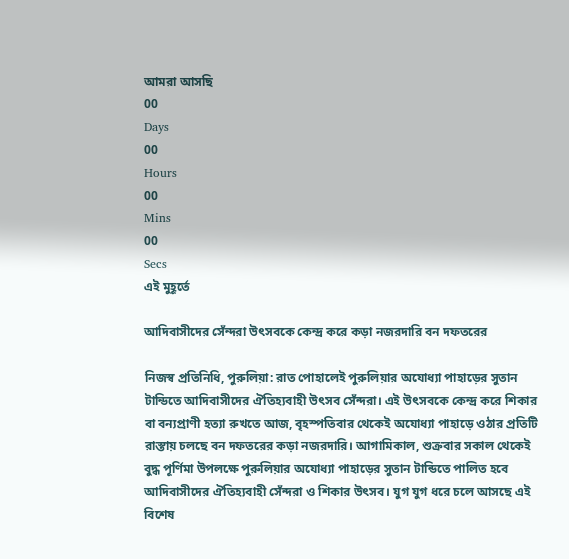আমরা আসছি
00
Days
00
Hours
00
Mins
00
Secs
এই মুহূর্তে

আদিবাসীদের সেঁন্দরা উৎসবকে কেন্দ্র করে কড়া নজরদারি বন দফতরের

নিজস্ব প্রতিনিধি, পুরুলিয়া: রাত পোহালেই পুরুলিয়ার অযোধ্যা পাহাড়ের সুতান টান্ডিতে আদিবাসীদের ঐতিহ্যবাহী উৎসব সেঁন্দরা। এই উৎসবকে কেন্দ্র করে শিকার বা বন্যপ্রাণী হত্যা রুখতে আজ, বৃহস্পতিবার থেকেই অযোধ্যা পাহাড়ে ওঠার প্রতিটি রাস্তায় চলছে বন দফতরের কড়া নজরদারি। আগামিকাল, শুক্রবার সকাল থেকেই বুদ্ধ পূর্ণিমা উপলক্ষে পুরুলিয়ার অযোধ্যা পাহাড়ের সুতান টান্ডিতে পালিত হবে আদিবাসীদের ঐতিহ্যবাহী সেঁন্দরা ও শিকার উৎসব। যুগ যুগ ধরে চলে আসছে এই বিশেষ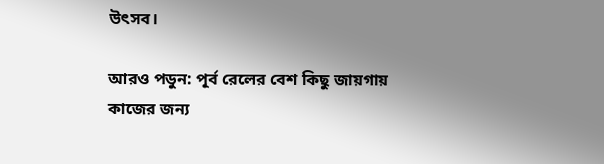উৎসব।

আরও পডুন: পূর্ব রেলের বেশ কিছু জায়গায় কাজের জন্য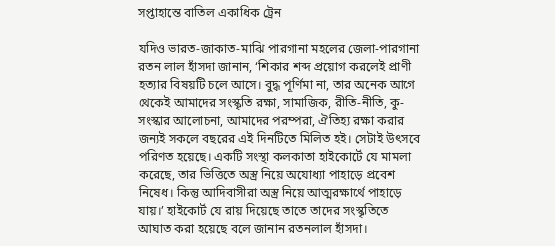সপ্তাহান্তে বাতিল একাধিক ট্রেন

যদিও ভারত-জাকাত-মাঝি পারগানা মহলের জেলা-পারগানা রতন লাল হাঁসদা জানান, ‘শিকার শব্দ প্রয়োগ করলেই প্রাণী হত্যার বিষয়টি চলে আসে। বুদ্ধ পূর্ণিমা না, তার অনেক আগে থেকেই আমাদের সংস্কৃতি রক্ষা, সামাজিক, রীতি-নীতি, কু-সংস্কার আলোচনা, আমাদের পরম্পরা, ঐতিহ্য রক্ষা করার জন্যই সকলে বছরের এই দিনটিতে মিলিত হই। সেটাই উৎসবে পরিণত হয়েছে। একটি সংস্থা কলকাতা হাইকোর্টে যে মামলা করেছে, তার ভিত্তিতে অস্ত্র নিয়ে অযোধ্যা পাহাড়ে প্রবেশ নিষেধ। কিন্তু আদিবাসীরা অস্ত্র নিয়ে আত্মরক্ষার্থে পাহাড়ে যায়।’ হাইকোর্ট যে রায় দিয়েছে তাতে তাদের সংস্কৃতিতে আঘাত করা হয়েছে বলে জানান রতনলাল হাঁসদা।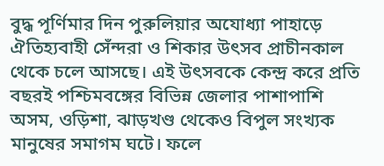বুদ্ধ পূর্ণিমার দিন পুরুলিয়ার অযোধ্যা পাহাড়ে ঐতিহ্যবাহী সেঁন্দরা ও শিকার উৎসব প্রাচীনকাল থেকে চলে আসছে। এই উৎসবকে কেন্দ্র করে প্রতি বছরই পশ্চিমবঙ্গের বিভিন্ন জেলার পাশাপাশি অসম, ওড়িশা, ঝাড়খণ্ড থেকেও বিপুল সংখ্যক মানুষের সমাগম ঘটে। ফলে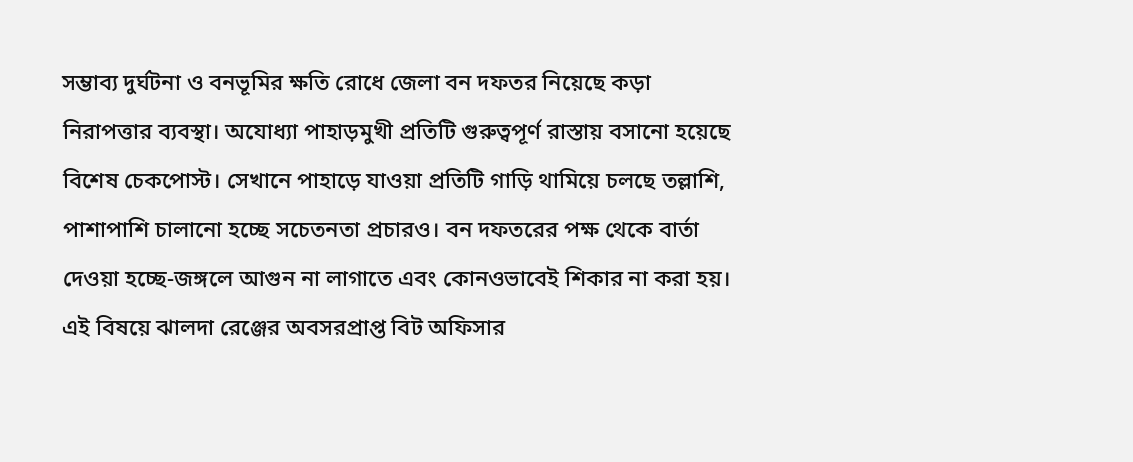সম্ভাব্য দুর্ঘটনা ও বনভূমির ক্ষতি রোধে জেলা বন দফতর নিয়েছে কড়া নিরাপত্তার ব্যবস্থা। অযোধ্যা পাহাড়মুখী প্রতিটি গুরুত্বপূর্ণ রাস্তায় বসানো হয়েছে বিশেষ চেকপোস্ট। সেখানে পাহাড়ে যাওয়া প্রতিটি গাড়ি থামিয়ে চলছে তল্লাশি, পাশাপাশি চালানো হচ্ছে সচেতনতা প্রচারও। বন দফতরের পক্ষ থেকে বার্তা দেওয়া হচ্ছে-জঙ্গলে আগুন না লাগাতে এবং কোনওভাবেই শিকার না করা হয়। এই বিষয়ে ঝালদা রেঞ্জের অবসরপ্রাপ্ত বিট অফিসার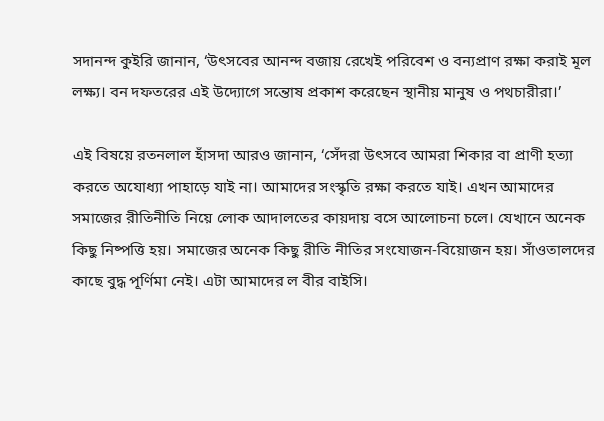সদানন্দ কুইরি জানান, ‘উৎসবের আনন্দ বজায় রেখেই পরিবেশ ও বন্যপ্রাণ রক্ষা করাই মূল লক্ষ্য। বন দফতরের এই উদ্যোগে সন্তোষ প্রকাশ করেছেন স্থানীয় মানুষ ও পথচারীরা।’

এই বিষয়ে রতনলাল হাঁসদা আরও জানান, ‘সেঁদরা উৎসবে আমরা শিকার বা প্রাণী হত্যা করতে অযোধ্যা পাহাড়ে যাই না। আমাদের সংস্কৃতি রক্ষা করতে যাই। এখন আমাদের সমাজের রীতিনীতি নিয়ে লোক আদালতের কায়দায় বসে আলোচনা চলে। যেখানে অনেক কিছু নিষ্পত্তি হয়। সমাজের অনেক কিছু রীতি নীতির সংযোজন-বিয়োজন হয়। সাঁওতালদের কাছে বুদ্ধ পূর্ণিমা নেই। এটা আমাদের ল বীর বাইসি।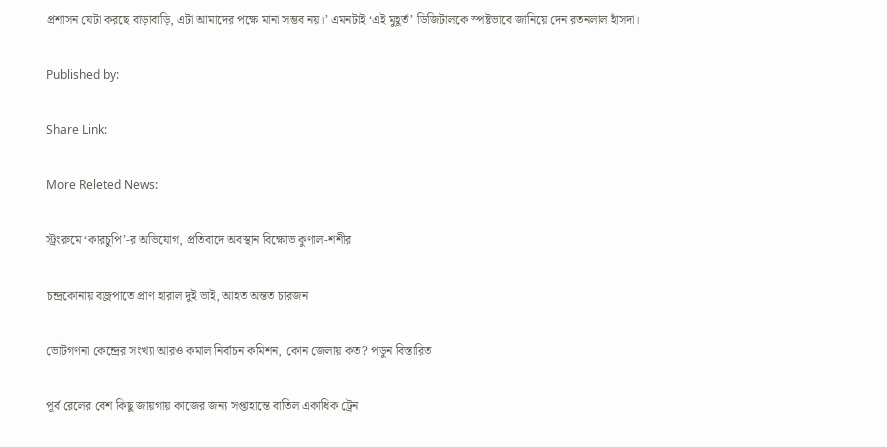প্রশাসন যেটা করছে বাড়াবাড়ি, এটা আমাদের পক্ষে মানা সম্ভব নয়।’ এমনটাই ‘এই মুহূর্ত’ ডিজিটালকে স্পষ্টভাবে জানিয়ে দেন রতনলাল হাঁসদা।

Published by:

Share Link:

More Releted News:

স্ট্রংরুমে ‘কারচুপি’-র অভিযোগ, প্রতিবাদে অবস্থান বিক্ষোভ কুণাল-শশীর

চন্দ্রকোনায় বজ্রপাতে প্রাণ হারাল দুই ভাই, আহত অন্তত চারজন

ভোটগণনা কেন্দ্রের সংখ্যা আরও কমাল নির্বাচন কমিশন, কোন জেলায় কত? পডুন বিস্তারিত

পূর্ব রেলের বেশ কিছু জায়গায় কাজের জন্য সপ্তাহান্তে বাতিল একাধিক ট্রেন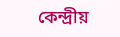কেন্দ্রীয়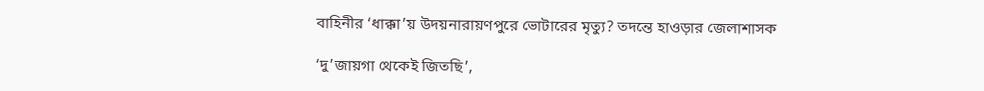বাহিনীর ‘ধাক্কা’য় উদয়নারায়ণপুরে ভোটারের মৃত্যু? তদন্তে হাওড়ার জেলাশাসক

‘দু’জায়গা থেকেই জিতছি’,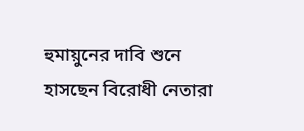হুমায়ুনের দাবি শুনে হাসছেন বিরোধী নেতারা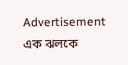Advertisement
এক ঝলকে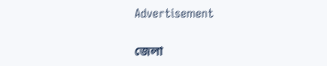Advertisement

জেলা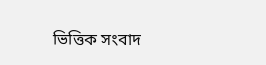ভিত্তিক সংবাদ